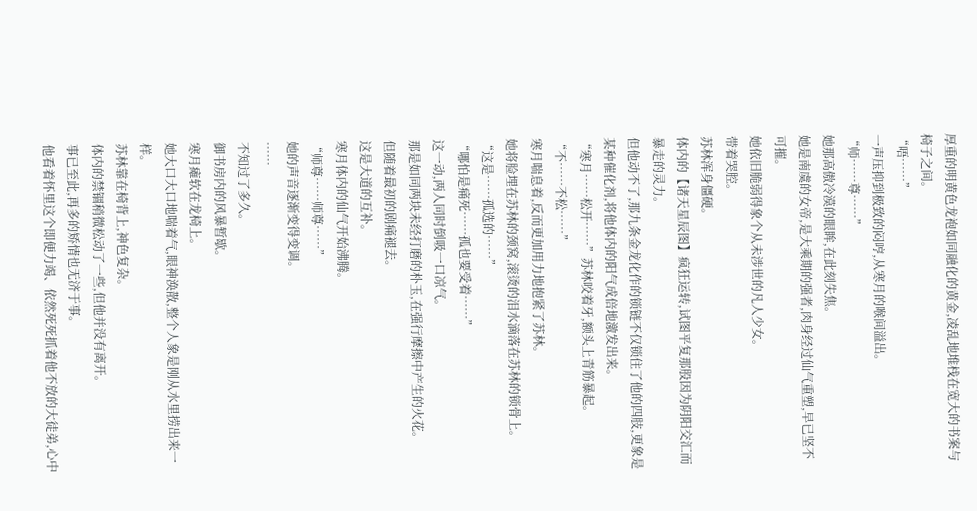厚重的明黄色龙袍如同融化的黄金,凌乱地堆栈在宽大的书案与椅子之间。
“唔……”
一声压抑到极致的闷哼,从寒月的喉间溢出。
“师……尊……”
她那高傲冷漠的眼眸,在此刻失焦。
她是南虞的女帝,是大乘期的强者,肉身经过仙气重塑,早已坚不可摧。
她依旧脆弱得象个从未涉世的凡人少女。
带着哭腔。
苏林浑身僵硬。
体内的【诸天星辰图】疯狂运转,试图平复那股因为阴阳交汇而暴走的灵力。
但他动不了,那九条金龙化作的锁链不仅锁住了他的四肢,更象是某种催化剂,将他体内的阳气成倍地激发出来。
“寒月……松开……”苏林咬着牙,额头上青筋暴起。
“不……不松……”
寒月喘息着,反而更加用力地抱紧了苏林。
她将脸埋在苏林的颈窝,滚烫的泪水滴落在苏林的锁骨上。
“这是……孤选的……”
“哪怕是痛死……孤也要受着……”
这一动,两人同时倒吸一口凉气。
那是如同两块未经打磨的朴玉,在强行摩擦中产生的火花。
但随着最初的剧痛褪去。
这是大道的互补。
寒月体内的仙气开始沸腾。
“师尊……师尊……”
她的声音逐渐变得变调。
……
不知过了多久。
御书房内的风暴暂歇。
寒月瘫软在龙椅上。
她大口大口地喘着气,眼神涣散,整个人象是刚从水里捞出来一样。
苏林靠在椅背上,神色复杂。
体内的禁锢稍微松动了一些,但他并没有离开。
事已至此,再多的矫情也无济于事。
他看着怀里这个即便力竭、依然死死抓着他不放的大徒弟,心中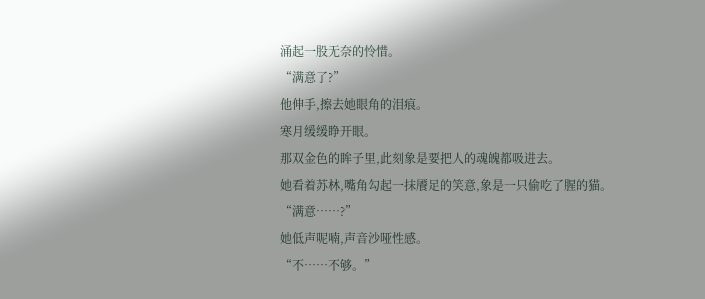涌起一股无奈的怜惜。
“满意了?”
他伸手,擦去她眼角的泪痕。
寒月缓缓睁开眼。
那双金色的眸子里,此刻象是要把人的魂魄都吸进去。
她看着苏林,嘴角勾起一抹餍足的笑意,象是一只偷吃了腥的猫。
“满意……?”
她低声呢喃,声音沙哑性感。
“不……不够。”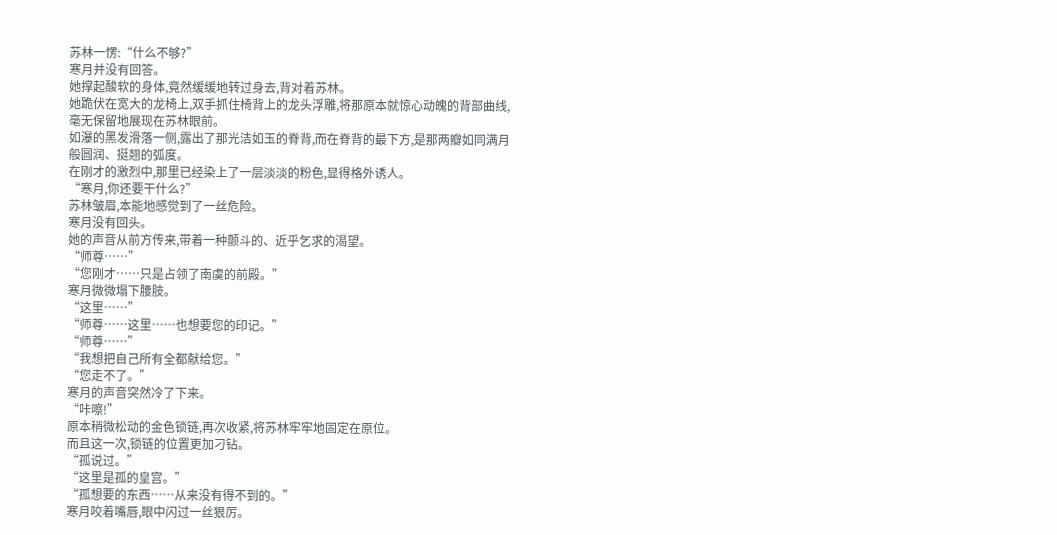苏林一愣:“什么不够?”
寒月并没有回答。
她撑起酸软的身体,竟然缓缓地转过身去,背对着苏林。
她跪伏在宽大的龙椅上,双手抓住椅背上的龙头浮雕,将那原本就惊心动魄的背部曲线,毫无保留地展现在苏林眼前。
如瀑的黑发滑落一侧,露出了那光洁如玉的脊背,而在脊背的最下方,是那两瓣如同满月般圆润、挺翘的弧度。
在刚才的激烈中,那里已经染上了一层淡淡的粉色,显得格外诱人。
“寒月,你还要干什么?”
苏林皱眉,本能地感觉到了一丝危险。
寒月没有回头。
她的声音从前方传来,带着一种颤斗的、近乎乞求的渴望。
“师尊……”
“您刚才……只是占领了南虞的前殿。”
寒月微微塌下腰肢。
“这里……”
“师尊……这里……也想要您的印记。”
“师尊……”
“我想把自己所有全都献给您。”
“您走不了。”
寒月的声音突然冷了下来。
“咔嚓!”
原本稍微松动的金色锁链,再次收紧,将苏林牢牢地固定在原位。
而且这一次,锁链的位置更加刁钻。
“孤说过。”
“这里是孤的皇宫。”
“孤想要的东西……从来没有得不到的。”
寒月咬着嘴唇,眼中闪过一丝狠厉。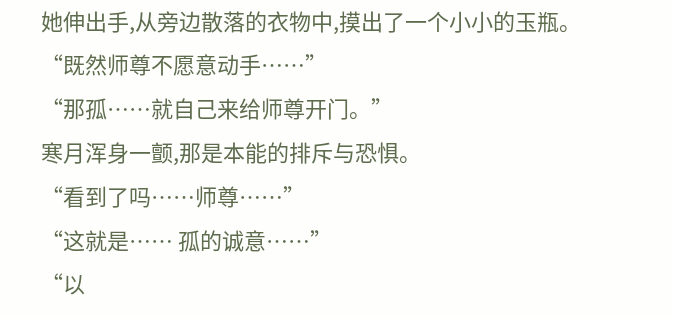她伸出手,从旁边散落的衣物中,摸出了一个小小的玉瓶。
“既然师尊不愿意动手……”
“那孤……就自己来给师尊开门。”
寒月浑身一颤,那是本能的排斥与恐惧。
“看到了吗……师尊……”
“这就是…… 孤的诚意……”
“以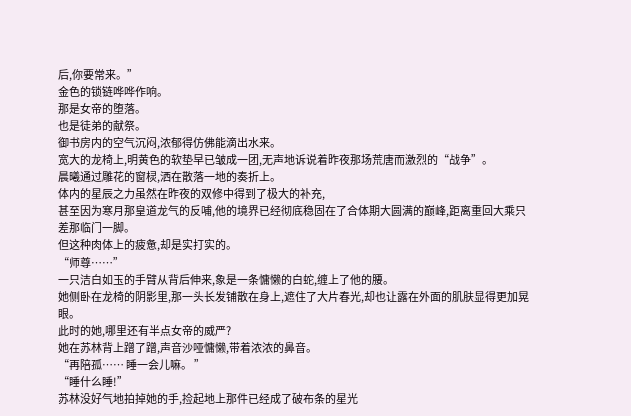后,你要常来。”
金色的锁链哗哗作响。
那是女帝的堕落。
也是徒弟的献祭。
御书房内的空气沉闷,浓郁得仿佛能滴出水来。
宽大的龙椅上,明黄色的软垫早已皱成一团,无声地诉说着昨夜那场荒唐而激烈的“战争”。
晨曦通过雕花的窗棂,洒在散落一地的奏折上。
体内的星辰之力虽然在昨夜的双修中得到了极大的补充,
甚至因为寒月那皇道龙气的反哺,他的境界已经彻底稳固在了合体期大圆满的巅峰,距离重回大乘只差那临门一脚。
但这种肉体上的疲惫,却是实打实的。
“师尊……”
一只洁白如玉的手臂从背后伸来,象是一条慵懒的白蛇,缠上了他的腰。
她侧卧在龙椅的阴影里,那一头长发铺散在身上,遮住了大片春光,却也让露在外面的肌肤显得更加晃眼。
此时的她,哪里还有半点女帝的威严?
她在苏林背上蹭了蹭,声音沙哑慵懒,带着浓浓的鼻音。
“再陪孤…… 睡一会儿嘛。 ”
“睡什么睡!”
苏林没好气地拍掉她的手,捡起地上那件已经成了破布条的星光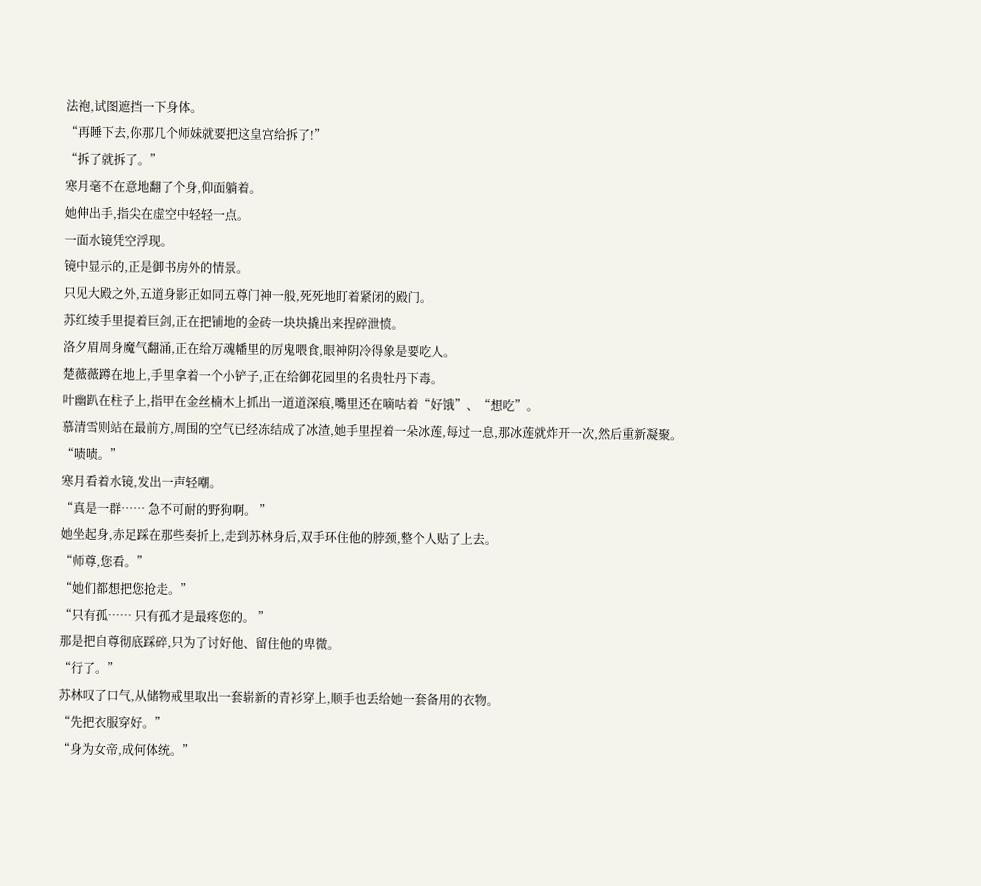法袍,试图遮挡一下身体。
“再睡下去,你那几个师妹就要把这皇宫给拆了!”
“拆了就拆了。”
寒月毫不在意地翻了个身,仰面躺着。
她伸出手,指尖在虚空中轻轻一点。
一面水镜凭空浮现。
镜中显示的,正是御书房外的情景。
只见大殿之外,五道身影正如同五尊门神一般,死死地盯着紧闭的殿门。
苏红绫手里提着巨剑,正在把铺地的金砖一块块撬出来捏碎泄愤。
洛夕眉周身魔气翻涌,正在给万魂幡里的厉鬼喂食,眼神阴冷得象是要吃人。
楚薇薇蹲在地上,手里拿着一个小铲子,正在给御花园里的名贵牡丹下毒。
叶幽趴在柱子上,指甲在金丝楠木上抓出一道道深痕,嘴里还在嘀咕着“好饿”、“想吃”。
慕清雪则站在最前方,周围的空气已经冻结成了冰渣,她手里捏着一朵冰莲,每过一息,那冰莲就炸开一次,然后重新凝聚。
“啧啧。”
寒月看着水镜,发出一声轻嘲。
“真是一群…… 急不可耐的野狗啊。 ”
她坐起身,赤足踩在那些奏折上,走到苏林身后,双手环住他的脖颈,整个人贴了上去。
“师尊,您看。”
“她们都想把您抢走。”
“只有孤…… 只有孤才是最疼您的。 ”
那是把自尊彻底踩碎,只为了讨好他、留住他的卑微。
“行了。”
苏林叹了口气,从储物戒里取出一套崭新的青衫穿上,顺手也丢给她一套备用的衣物。
“先把衣服穿好。”
“身为女帝,成何体统。”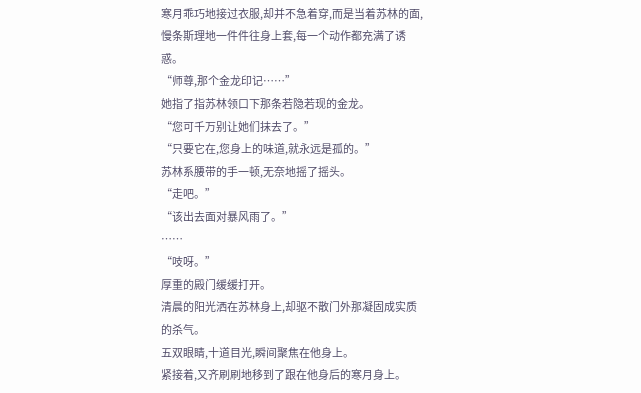寒月乖巧地接过衣服,却并不急着穿,而是当着苏林的面,慢条斯理地一件件往身上套,每一个动作都充满了诱惑。
“师尊,那个金龙印记……”
她指了指苏林领口下那条若隐若现的金龙。
“您可千万别让她们抹去了。”
“只要它在,您身上的味道,就永远是孤的。”
苏林系腰带的手一顿,无奈地摇了摇头。
“走吧。”
“该出去面对暴风雨了。”
……
“吱呀。”
厚重的殿门缓缓打开。
清晨的阳光洒在苏林身上,却驱不散门外那凝固成实质的杀气。
五双眼睛,十道目光,瞬间聚焦在他身上。
紧接着,又齐刷刷地移到了跟在他身后的寒月身上。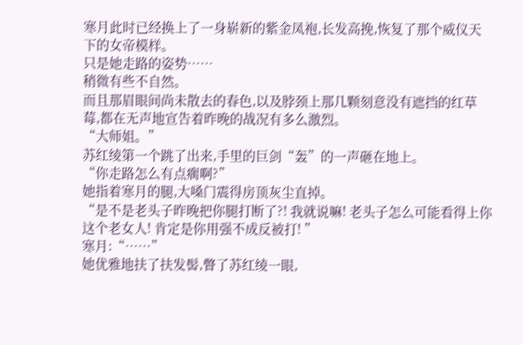寒月此时已经换上了一身崭新的紫金凤袍,长发高挽,恢复了那个威仪天下的女帝模样。
只是她走路的姿势……
稍微有些不自然。
而且那眉眼间尚未散去的春色,以及脖颈上那几颗刻意没有遮挡的红草莓,都在无声地宣告着昨晚的战况有多么激烈。
“大师姐。”
苏红绫第一个跳了出来,手里的巨剑“轰”的一声砸在地上。
“你走路怎么有点瘸啊?”
她指着寒月的腿,大嗓门震得房顶灰尘直掉。
“是不是老头子昨晚把你腿打断了?! 我就说嘛! 老头子怎么可能看得上你这个老女人! 肯定是你用强不成反被打! ”
寒月:“……”
她优雅地扶了扶发髻,瞥了苏红绫一眼,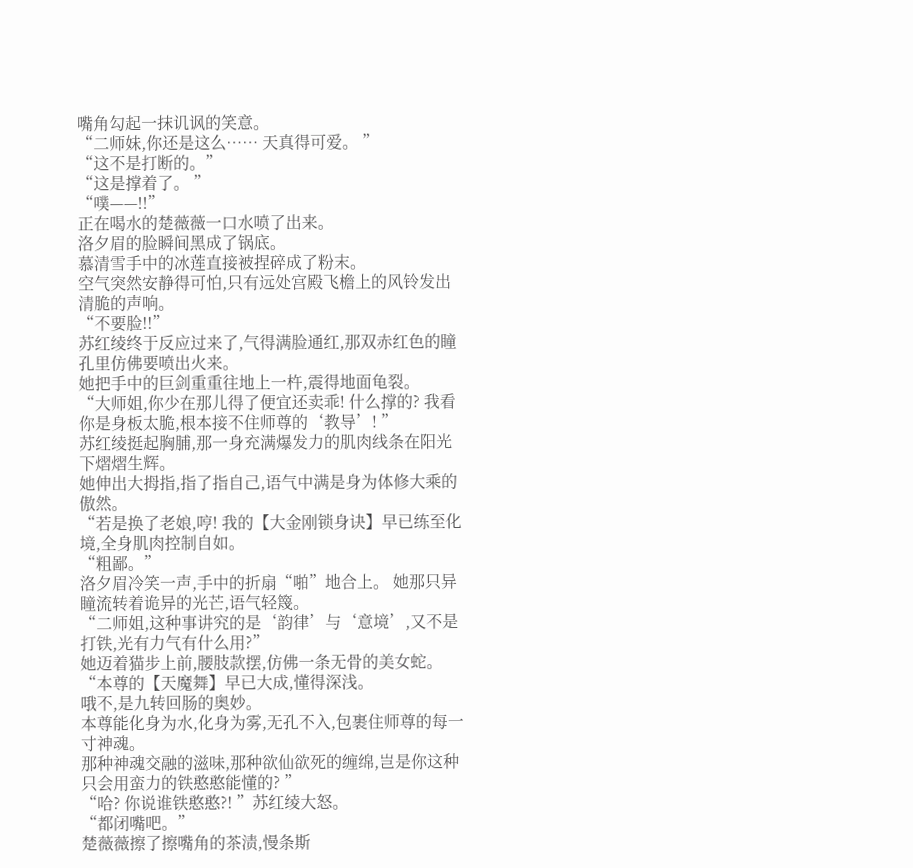嘴角勾起一抹讥讽的笑意。
“二师妹,你还是这么…… 天真得可爱。 ”
“这不是打断的。”
“这是撑着了。 ”
“噗——!!”
正在喝水的楚薇薇一口水喷了出来。
洛夕眉的脸瞬间黑成了锅底。
慕清雪手中的冰莲直接被捏碎成了粉末。
空气突然安静得可怕,只有远处宫殿飞檐上的风铃发出清脆的声响。
“不要脸!!”
苏红绫终于反应过来了,气得满脸通红,那双赤红色的瞳孔里仿佛要喷出火来。
她把手中的巨剑重重往地上一杵,震得地面龟裂。
“大师姐,你少在那儿得了便宜还卖乖! 什么撑的? 我看你是身板太脆,根本接不住师尊的‘教导’! ”
苏红绫挺起胸脯,那一身充满爆发力的肌肉线条在阳光下熠熠生辉。
她伸出大拇指,指了指自己,语气中满是身为体修大乘的傲然。
“若是换了老娘,哼! 我的【大金刚锁身诀】早已练至化境,全身肌肉控制自如。
“粗鄙。”
洛夕眉冷笑一声,手中的折扇“啪”地合上。 她那只异瞳流转着诡异的光芒,语气轻篾。
“二师姐,这种事讲究的是‘韵律’与‘意境’,又不是打铁,光有力气有什么用?”
她迈着猫步上前,腰肢款摆,仿佛一条无骨的美女蛇。
“本尊的【天魔舞】早已大成,懂得深浅。
哦不,是九转回肠的奥妙。
本尊能化身为水,化身为雾,无孔不入,包裹住师尊的每一寸神魂。
那种神魂交融的滋味,那种欲仙欲死的缠绵,岂是你这种只会用蛮力的铁憨憨能懂的? ”
“哈? 你说谁铁憨憨?! ”苏红绫大怒。
“都闭嘴吧。”
楚薇薇擦了擦嘴角的茶渍,慢条斯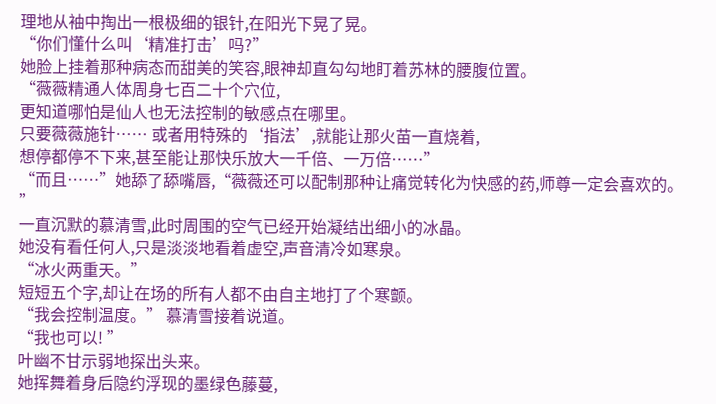理地从袖中掏出一根极细的银针,在阳光下晃了晃。
“你们懂什么叫‘精准打击’吗?”
她脸上挂着那种病态而甜美的笑容,眼神却直勾勾地盯着苏林的腰腹位置。
“薇薇精通人体周身七百二十个穴位,
更知道哪怕是仙人也无法控制的敏感点在哪里。
只要薇薇施针…… 或者用特殊的‘指法’,就能让那火苗一直烧着,
想停都停不下来,甚至能让那快乐放大一千倍、一万倍……”
“而且……”她舔了舔嘴唇,“薇薇还可以配制那种让痛觉转化为快感的药,师尊一定会喜欢的。 ”
一直沉默的慕清雪,此时周围的空气已经开始凝结出细小的冰晶。
她没有看任何人,只是淡淡地看着虚空,声音清冷如寒泉。
“冰火两重天。”
短短五个字,却让在场的所有人都不由自主地打了个寒颤。
“我会控制温度。” 慕清雪接着说道。
“我也可以! ”
叶幽不甘示弱地探出头来。
她挥舞着身后隐约浮现的墨绿色藤蔓,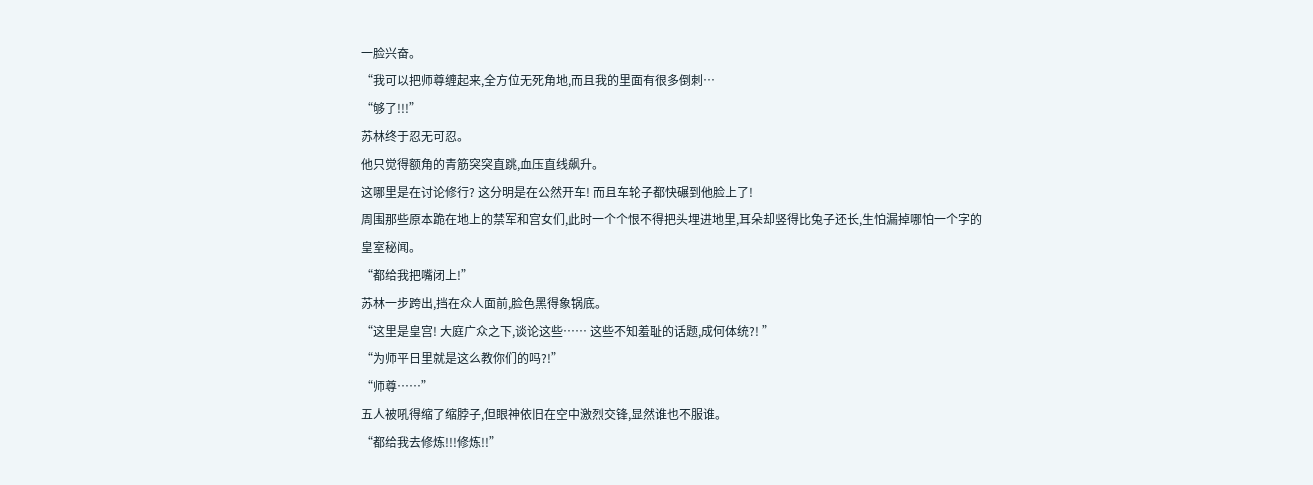一脸兴奋。
“我可以把师尊缠起来,全方位无死角地,而且我的里面有很多倒刺…
“够了!!!”
苏林终于忍无可忍。
他只觉得额角的青筋突突直跳,血压直线飙升。
这哪里是在讨论修行? 这分明是在公然开车! 而且车轮子都快碾到他脸上了!
周围那些原本跪在地上的禁军和宫女们,此时一个个恨不得把头埋进地里,耳朵却竖得比兔子还长,生怕漏掉哪怕一个字的皇室秘闻。
“都给我把嘴闭上!”
苏林一步跨出,挡在众人面前,脸色黑得象锅底。
“这里是皇宫! 大庭广众之下,谈论这些…… 这些不知羞耻的话题,成何体统?! ”
“为师平日里就是这么教你们的吗?!”
“师尊……”
五人被吼得缩了缩脖子,但眼神依旧在空中激烈交锋,显然谁也不服谁。
“都给我去修炼!!!修炼!!”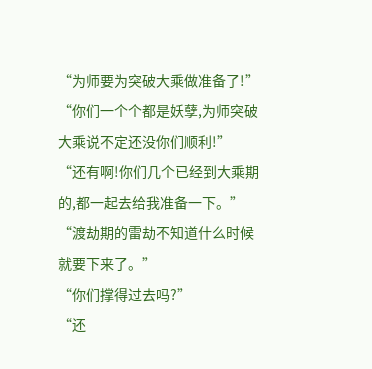“为师要为突破大乘做准备了!”
“你们一个个都是妖孽,为师突破大乘说不定还没你们顺利!”
“还有啊!你们几个已经到大乘期的,都一起去给我准备一下。”
“渡劫期的雷劫不知道什么时候就要下来了。”
“你们撑得过去吗?”
“还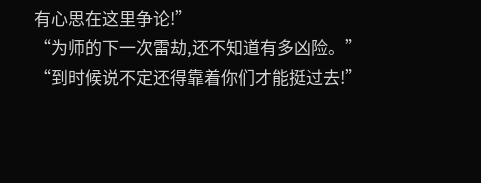有心思在这里争论!”
“为师的下一次雷劫,还不知道有多凶险。”
“到时候说不定还得靠着你们才能挺过去!”